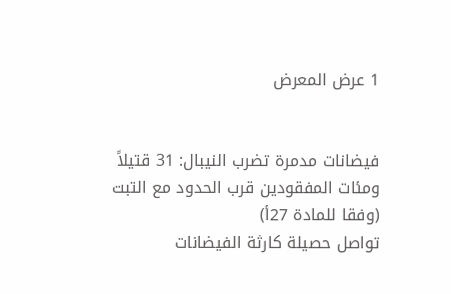1 عرض المعرض


فيضانات مدمرة تضرب النيبال: 31 قتيلاً ومئات المفقودين قرب الحدود مع التبت
(وفقا للمادة 27أ)
تواصل حصيلة كارثة الفيضانات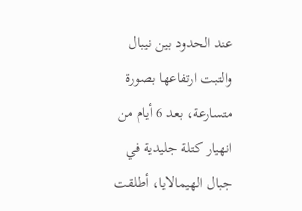عند الحدود بين نيبال والتبت ارتفاعها بصورة متسارعة، بعد 6 أيام من انهيار كتلة جليدية في جبال الهيمالايا، أطلقت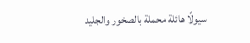سيولًا هائلة محملة بالصخور والجليد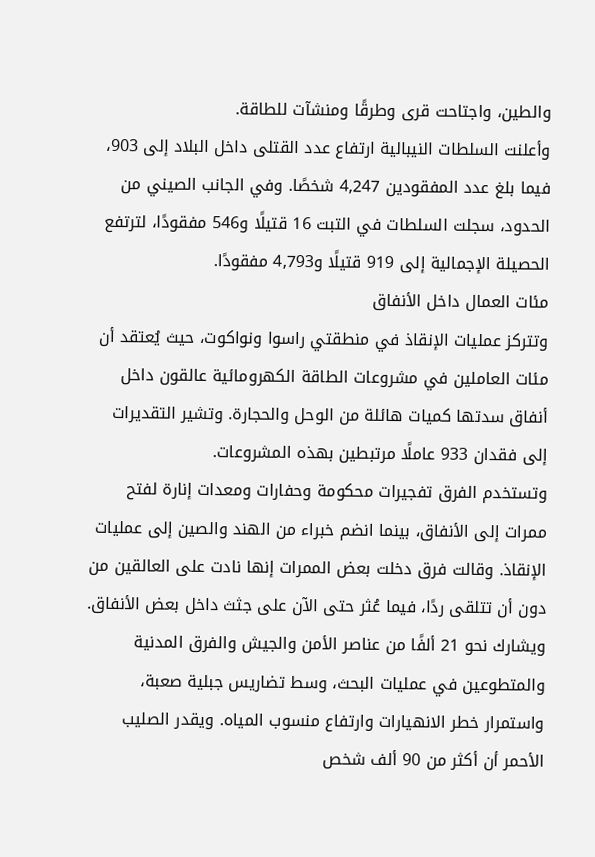والطين، واجتاحت قرى وطرقًا ومنشآت للطاقة.
وأعلنت السلطات النيبالية ارتفاع عدد القتلى داخل البلاد إلى 903، فيما بلغ عدد المفقودين 4,247 شخصًا. وفي الجانب الصيني من الحدود، سجلت السلطات في التبت 16 قتيلًا و546 مفقودًا، لترتفع الحصيلة الإجمالية إلى 919 قتيلًا و4,793 مفقودًا.
مئات العمال داخل الأنفاق
وتتركز عمليات الإنقاذ في منطقتي راسوا ونواكوت، حيث يُعتقد أن مئات العاملين في مشروعات الطاقة الكهرومائية عالقون داخل أنفاق سدتها كميات هائلة من الوحل والحجارة. وتشير التقديرات إلى فقدان 933 عاملًا مرتبطين بهذه المشروعات.
وتستخدم الفرق تفجيرات محكومة وحفارات ومعدات إنارة لفتح ممرات إلى الأنفاق، بينما انضم خبراء من الهند والصين إلى عمليات الإنقاذ. وقالت فرق دخلت بعض الممرات إنها نادت على العالقين من دون أن تتلقى ردًا، فيما عُثر حتى الآن على جثث داخل بعض الأنفاق.
ويشارك نحو 21 ألفًا من عناصر الأمن والجيش والفرق المدنية والمتطوعين في عمليات البحث، وسط تضاريس جبلية صعبة، واستمرار خطر الانهيارات وارتفاع منسوب المياه. ويقدر الصليب الأحمر أن أكثر من 90 ألف شخص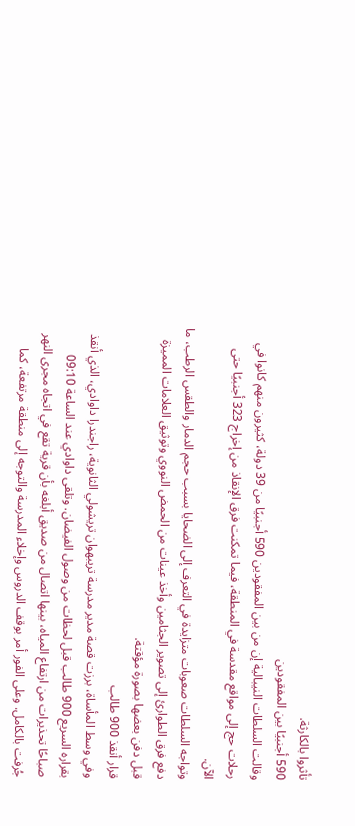تأثروا بالكارثة.
590 أجنبيًا بين المفقودين
وقالت السلطات النيبالية إن من بين المفقودين 590 أجنبيًا من 39 دولة، كثيرون منهم كانوا في رحلات حج إلى مواقع مقدسة في المنطقة، فيما تمكنت فرق الإنقاذ من إخراج 323 أجنبيًا حتى الآن.
وتواجه السلطات صعوبات متزايدة في التعرف إلى الضحايا بسبب حجم الدمار والطقس الرطب، ما دفع فرق الطوارئ إلى تصوير الجثامين وأخذ عينات من الحمض النووي وتوثيق العلامات المميزة قبل دفن بعضها بصورة مؤقتة.
قرار أنقذ 900 طالب
وفي وسط المأساة، برزت قصة مدير مدرسة تريبهوان تريشولي الثانوية، راجندرا داوادي، الذي أنقذ بقراره السريع 900 طالب قبل لحظات من وصول الفيضان. وتلقى داوادي عند الساعة 09:10 صباحًا تحذيرات من ارتفاع المياه، بينها اتصال من صديق أبلغه بأن قرية تقع في اتجاه مجرى النهر جُرفت بالكامل. وعلى الفور أمر بوقف الدروس وإخلاء المدرسة والتوجه إلى منطقة مرتفعة، كما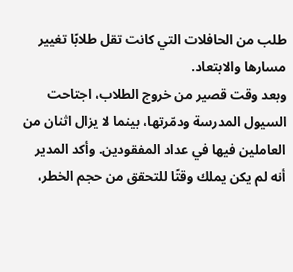طلب من الحافلات التي كانت تقل طلابًا تغيير مسارها والابتعاد.
وبعد وقت قصير من خروج الطلاب، اجتاحت السيول المدرسة ودمّرتها، بينما لا يزال اثنان من العاملين فيها في عداد المفقودين. وأكد المدير أنه لم يكن يملك وقتًا للتحقق من حجم الخطر،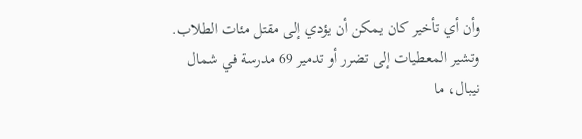وأن أي تأخير كان يمكن أن يؤدي إلى مقتل مئات الطلاب.
وتشير المعطيات إلى تضرر أو تدمير 69 مدرسة في شمال نيبال، ما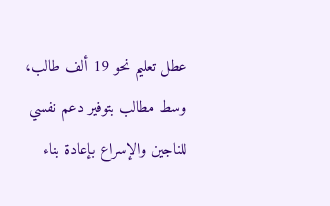عطل تعليم نحو 19 ألف طالب، وسط مطالب بتوفير دعم نفسي للناجين والإسراع بإعادة بناء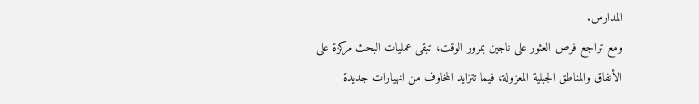المدارس.
ومع تراجع فرص العثور على ناجين بمرور الوقت، تبقى عمليات البحث مركزة على الأنفاق والمناطق الجبلية المعزولة، فيما تتزايد المخاوف من انهيارات جديدة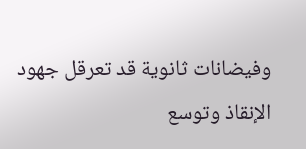وفيضانات ثانوية قد تعرقل جهود الإنقاذ وتوسع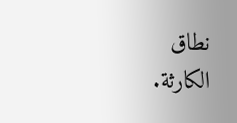نطاق الكارثة.